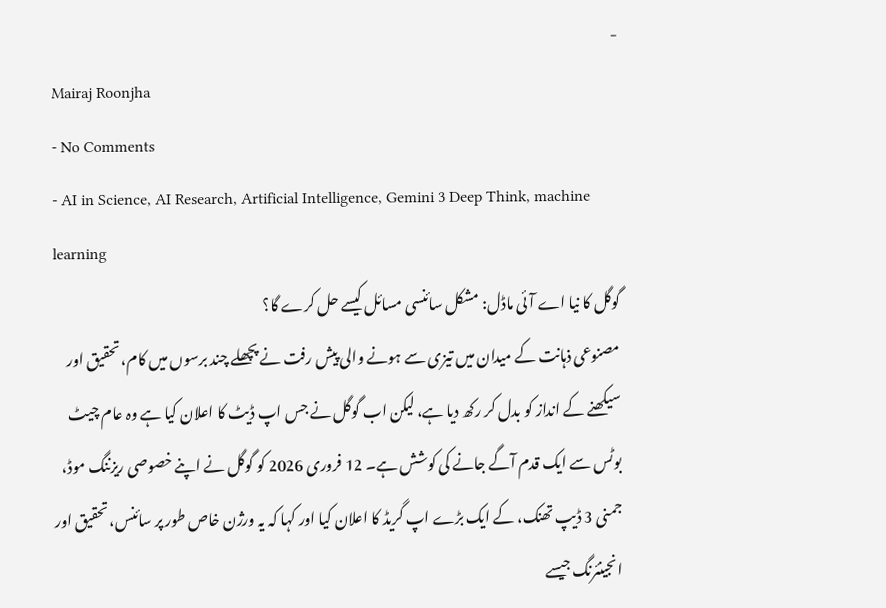-
Mairaj Roonjha
- No Comments
- AI in Science, AI Research, Artificial Intelligence, Gemini 3 Deep Think, machine learning
گوگل کا نیا اے آئی ماڈل: مشکل سائنسی مسائل کیسے حل کرے گا؟
مصنوعی ذہانت کے میدان میں تیزی سے ہونے والی پیش رفت نے پچھلے چند برسوں میں کام، تحقیق اور سیکھنے کے انداز کو بدل کر رکھ دیا ہے، لیکن اب گوگل نے جس اپ ڈیٹ کا اعلان کیا ہے وہ عام چیٹ بوٹس سے ایک قدم آگے جانے کی کوشش ہے۔ 12 فروری 2026 کو گوگل نے اپنے خصوصی ریزننگ موڈ، جمنی 3 ڈیپ تھنک، کے ایک بڑے اپ گریڈ کا اعلان کیا اور کہا کہ یہ ورژن خاص طور پر سائنس، تحقیق اور انجینئرنگ جیسے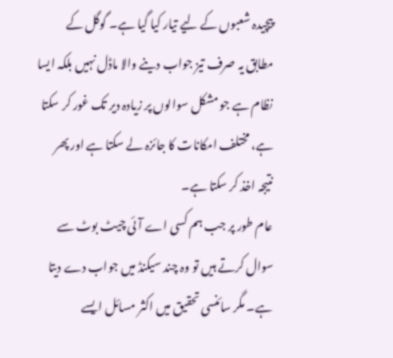پیچیدہ شعبوں کے لیے تیار کیا گیا ہے۔ گوگل کے مطابق یہ صرف تیز جواب دینے والا ماڈل نہیں بلکہ ایسا نظام ہے جو مشکل سوالوں پر زیادہ دیر تک غور کر سکتا ہے، مختلف امکانات کا جائزہ لے سکتا ہے اور پھر نتیجہ اخذ کر سکتا ہے۔
عام طور پر جب ہم کسی اے آئی چیٹ بوٹ سے سوال کرتے ہیں تو وہ چند سیکنڈ میں جواب دے دیتا ہے۔ مگر سائنسی تحقیق میں اکثر مسائل ایسے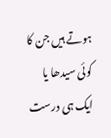ہوتے ہیں جن کا کوئی سیدھا یا ایک ہی درست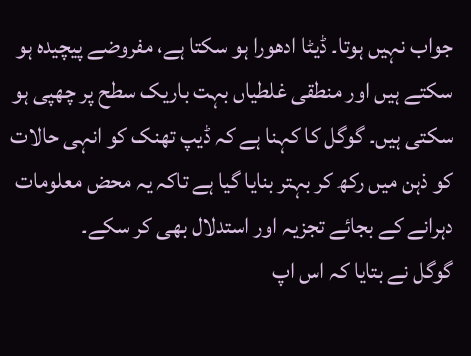جواب نہیں ہوتا۔ ڈیٹا ادھورا ہو سکتا ہے، مفروضے پیچیدہ ہو سکتے ہیں اور منطقی غلطیاں بہت باریک سطح پر چھپی ہو سکتی ہیں۔ گوگل کا کہنا ہے کہ ڈیپ تھنک کو انہی حالات کو ذہن میں رکھ کر بہتر بنایا گیا ہے تاکہ یہ محض معلومات دہرانے کے بجائے تجزیہ اور استدلال بھی کر سکے۔
گوگل نے بتایا کہ اس اپ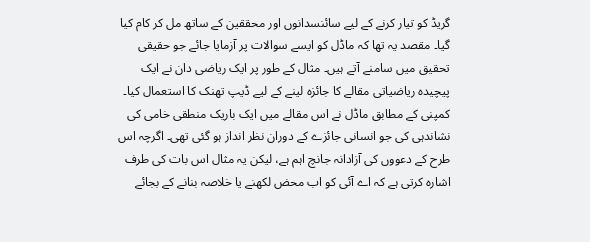گریڈ کو تیار کرنے کے لیے سائنسدانوں اور محققین کے ساتھ مل کر کام کیا گیا۔ مقصد یہ تھا کہ ماڈل کو ایسے سوالات پر آزمایا جائے جو حقیقی تحقیق میں سامنے آتے ہیں۔ مثال کے طور پر ایک ریاضی دان نے ایک پیچیدہ ریاضیاتی مقالے کا جائزہ لینے کے لیے ڈیپ تھنک کا استعمال کیا۔ کمپنی کے مطابق ماڈل نے اس مقالے میں ایک باریک منطقی خامی کی نشاندہی کی جو انسانی جائزے کے دوران نظر انداز ہو گئی تھی۔ اگرچہ اس طرح کے دعووں کی آزادانہ جانچ اہم ہے، لیکن یہ مثال اس بات کی طرف اشارہ کرتی ہے کہ اے آئی کو اب محض لکھنے یا خلاصہ بنانے کے بجائے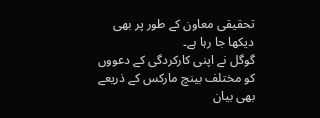تحقیقی معاون کے طور پر بھی دیکھا جا رہا ہے۔
گوگل نے اپنی کارکردگی کے دعووں کو مختلف بینچ مارکس کے ذریعے بھی بیان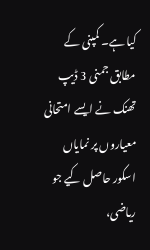کیا ہے۔ کمپنی کے مطابق جمنی 3 ڈیپ تھنک نے ایسے امتحانی معیاروں پر نمایاں اسکور حاصل کیے جو ریاضی،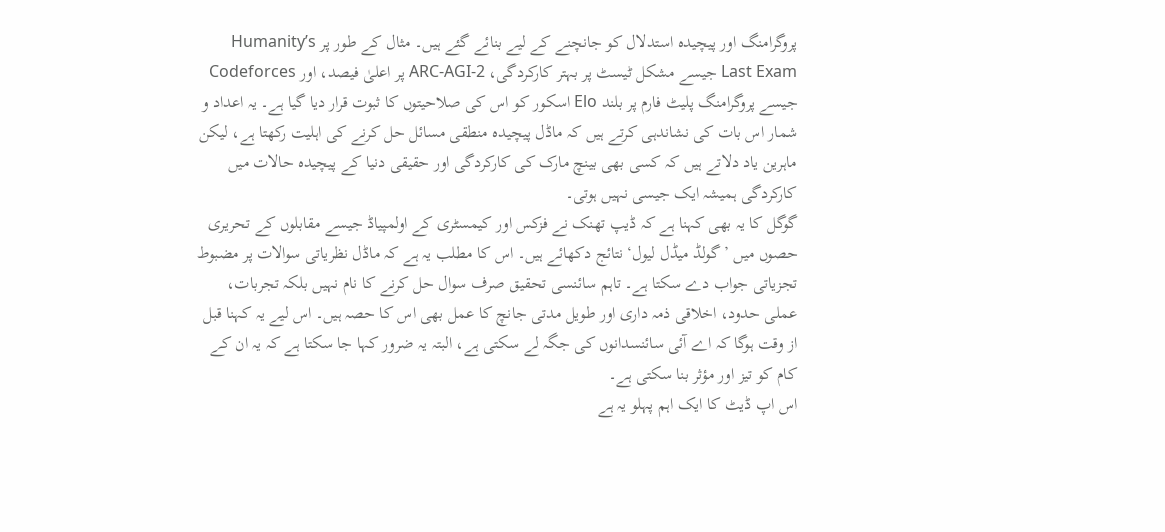پروگرامنگ اور پیچیدہ استدلال کو جانچنے کے لیے بنائے گئے ہیں۔ مثال کے طور پر Humanity’s Last Exam جیسے مشکل ٹیسٹ پر بہتر کارکردگی، ARC-AGI-2 پر اعلیٰ فیصد، اور Codeforces جیسے پروگرامنگ پلیٹ فارم پر بلند Elo اسکور کو اس کی صلاحیتوں کا ثبوت قرار دیا گیا ہے۔ یہ اعداد و شمار اس بات کی نشاندہی کرتے ہیں کہ ماڈل پیچیدہ منطقی مسائل حل کرنے کی اہلیت رکھتا ہے، لیکن ماہرین یاد دلاتے ہیں کہ کسی بھی بینچ مارک کی کارکردگی اور حقیقی دنیا کے پیچیدہ حالات میں کارکردگی ہمیشہ ایک جیسی نہیں ہوتی۔
گوگل کا یہ بھی کہنا ہے کہ ڈیپ تھنک نے فزکس اور کیمسٹری کے اولمپیاڈ جیسے مقابلوں کے تحریری حصوں میں ’گولڈ میڈل لیول‘ نتائج دکھائے ہیں۔ اس کا مطلب یہ ہے کہ ماڈل نظریاتی سوالات پر مضبوط تجزیاتی جواب دے سکتا ہے۔ تاہم سائنسی تحقیق صرف سوال حل کرنے کا نام نہیں بلکہ تجربات، عملی حدود، اخلاقی ذمہ داری اور طویل مدتی جانچ کا عمل بھی اس کا حصہ ہیں۔ اس لیے یہ کہنا قبل از وقت ہوگا کہ اے آئی سائنسدانوں کی جگہ لے سکتی ہے، البتہ یہ ضرور کہا جا سکتا ہے کہ یہ ان کے کام کو تیز اور مؤثر بنا سکتی ہے۔
اس اپ ڈیٹ کا ایک اہم پہلو یہ ہے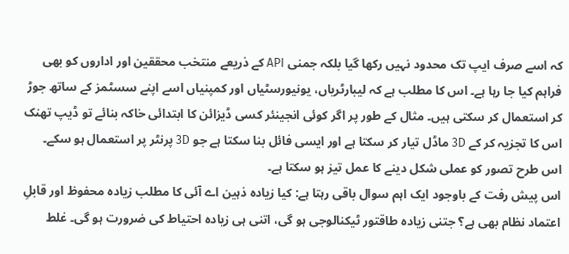کہ اسے صرف ایپ تک محدود نہیں رکھا گیا بلکہ جمنی API کے ذریعے منتخب محققین اور اداروں کو بھی فراہم کیا جا رہا ہے۔ اس کا مطلب ہے کہ لیبارٹریاں، یونیورسٹیاں اور کمپنیاں اسے اپنے سسٹمز کے ساتھ جوڑ کر استعمال کر سکتی ہیں۔ مثال کے طور پر اگر کوئی انجینئر کسی ڈیزائن کا ابتدائی خاکہ بنائے تو ڈیپ تھنک اس کا تجزیہ کر کے 3D ماڈل تیار کر سکتا ہے اور ایسی فائل بنا سکتا ہے جو 3D پرنٹر پر استعمال ہو سکے۔ اس طرح تصور کو عملی شکل دینے کا عمل تیز ہو سکتا ہے۔
اس پیش رفت کے باوجود ایک اہم سوال باقی رہتا ہے: کیا زیادہ ذہین اے آئی کا مطلب زیادہ محفوظ اور قابلِ اعتماد نظام بھی ہے؟ جتنی زیادہ طاقتور ٹیکنالوجی ہو گی، اتنی ہی زیادہ احتیاط کی ضرورت ہو گی۔ غلط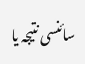سائنسی نتیجہ یا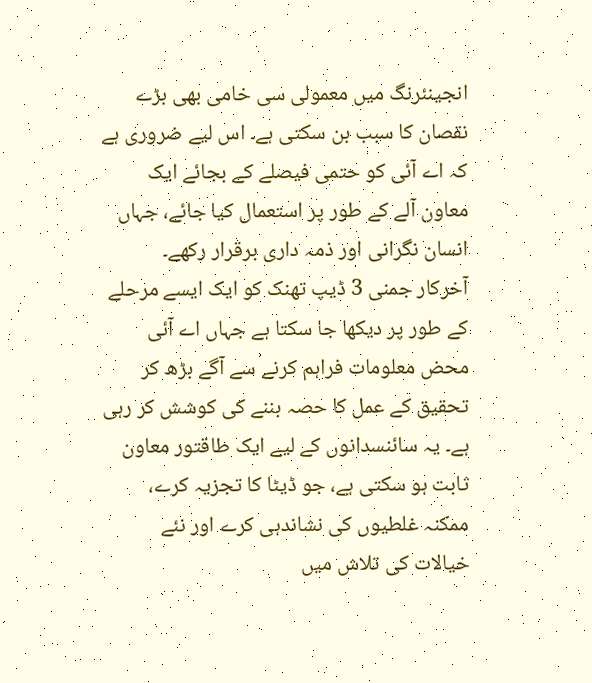انجینئرنگ میں معمولی سی خامی بھی بڑے نقصان کا سبب بن سکتی ہے۔ اس لیے ضروری ہے کہ اے آئی کو حتمی فیصلے کے بجائے ایک معاون آلے کے طور پر استعمال کیا جائے، جہاں انسان نگرانی اور ذمہ داری برقرار رکھے۔
آخرکار جمنی 3 ڈیپ تھنک کو ایک ایسے مرحلے کے طور پر دیکھا جا سکتا ہے جہاں اے آئی محض معلومات فراہم کرنے سے آگے بڑھ کر تحقیق کے عمل کا حصہ بننے کی کوشش کر رہی ہے۔ یہ سائنسدانوں کے لیے ایک طاقتور معاون ثابت ہو سکتی ہے، جو ڈیٹا کا تجزیہ کرے، ممکنہ غلطیوں کی نشاندہی کرے اور نئے خیالات کی تلاش میں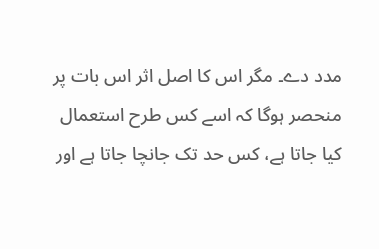مدد دے۔ مگر اس کا اصل اثر اس بات پر منحصر ہوگا کہ اسے کس طرح استعمال کیا جاتا ہے، کس حد تک جانچا جاتا ہے اور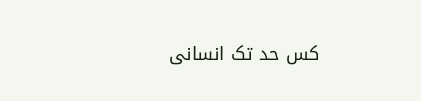کس حد تک انسانی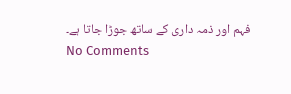فہم اور ذمہ داری کے ساتھ جوڑا جاتا ہے۔
No Comments